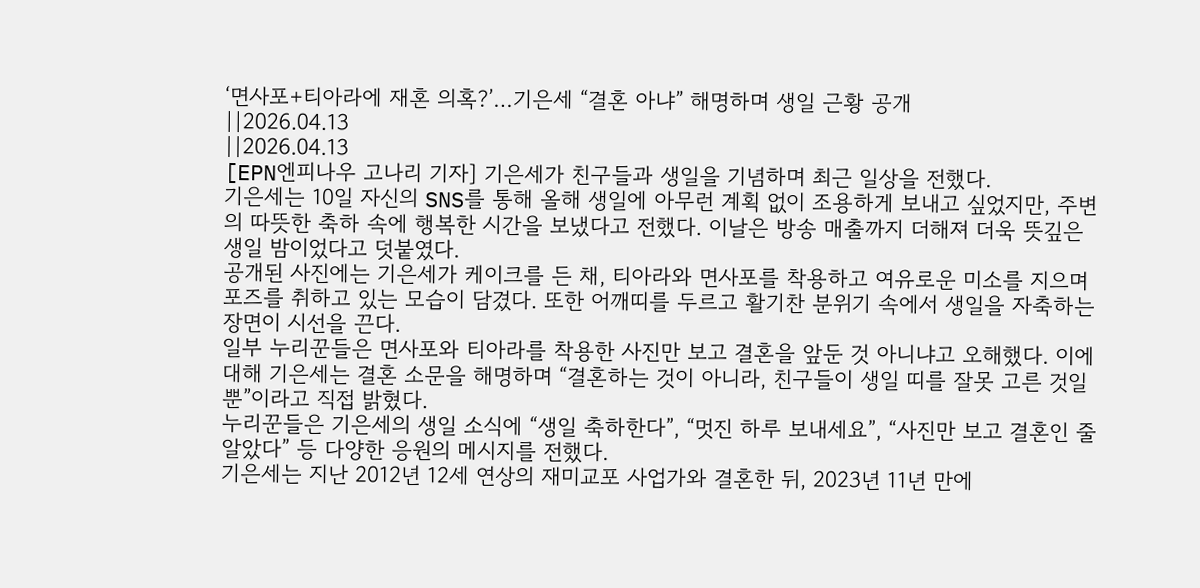‘면사포+티아라에 재혼 의혹?’…기은세 “결혼 아냐” 해명하며 생일 근황 공개
||2026.04.13
||2026.04.13
[EPN엔피나우 고나리 기자] 기은세가 친구들과 생일을 기념하며 최근 일상을 전했다.
기은세는 10일 자신의 SNS를 통해 올해 생일에 아무런 계획 없이 조용하게 보내고 싶었지만, 주변의 따뜻한 축하 속에 행복한 시간을 보냈다고 전했다. 이날은 방송 매출까지 더해져 더욱 뜻깊은 생일 밤이었다고 덧붙였다.
공개된 사진에는 기은세가 케이크를 든 채, 티아라와 면사포를 착용하고 여유로운 미소를 지으며 포즈를 취하고 있는 모습이 담겼다. 또한 어깨띠를 두르고 활기찬 분위기 속에서 생일을 자축하는 장면이 시선을 끈다.
일부 누리꾼들은 면사포와 티아라를 착용한 사진만 보고 결혼을 앞둔 것 아니냐고 오해했다. 이에 대해 기은세는 결혼 소문을 해명하며 “결혼하는 것이 아니라, 친구들이 생일 띠를 잘못 고른 것일 뿐”이라고 직접 밝혔다.
누리꾼들은 기은세의 생일 소식에 “생일 축하한다”, “멋진 하루 보내세요”, “사진만 보고 결혼인 줄 알았다” 등 다양한 응원의 메시지를 전했다.
기은세는 지난 2012년 12세 연상의 재미교포 사업가와 결혼한 뒤, 2023년 11년 만에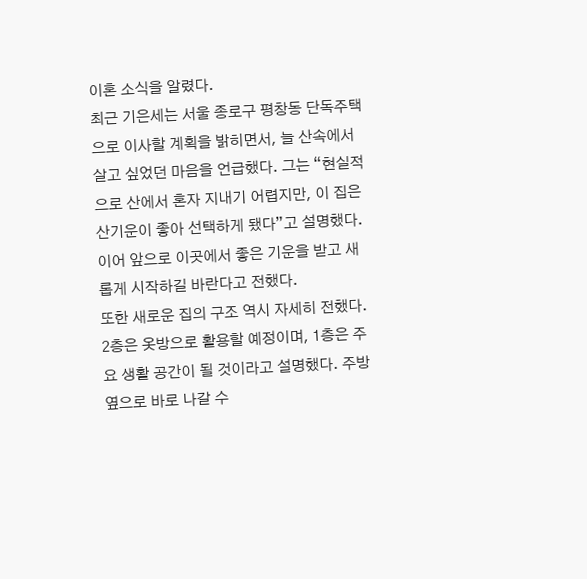이혼 소식을 알렸다.
최근 기은세는 서울 종로구 평창동 단독주택으로 이사할 계획을 밝히면서, 늘 산속에서 살고 싶었던 마음을 언급했다. 그는 “현실적으로 산에서 혼자 지내기 어렵지만, 이 집은 산기운이 좋아 선택하게 됐다”고 설명했다. 이어 앞으로 이곳에서 좋은 기운을 받고 새롭게 시작하길 바란다고 전했다.
또한 새로운 집의 구조 역시 자세히 전했다. 2층은 옷방으로 활용할 예정이며, 1층은 주요 생활 공간이 될 것이라고 설명했다. 주방 옆으로 바로 나갈 수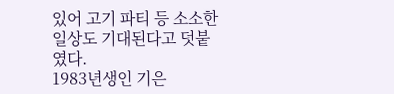있어 고기 파티 등 소소한 일상도 기대된다고 덧붙였다.
1983년생인 기은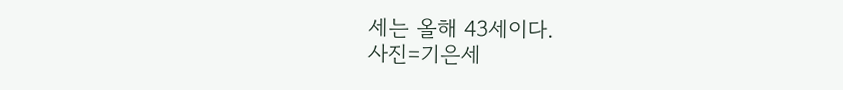세는 올해 43세이다.
사진=기은세